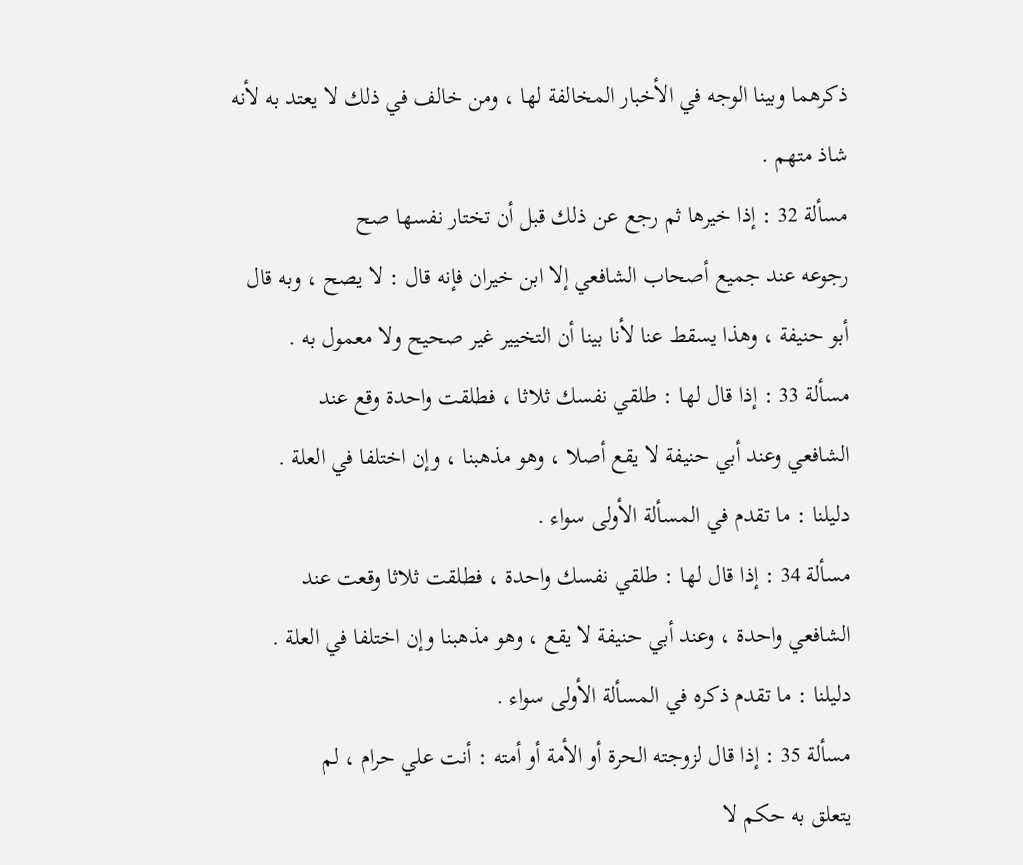ذكرهما وبينا الوجه في الأخبار المخالفة لها ، ومن خالف في ذلك لا يعتد به لأنه
شاذ متهم .
مسألة 32 : إذا خيرها ثم رجع عن ذلك قبل أن تختار نفسها صح
رجوعه عند جميع أصحاب الشافعي إلا ابن خيران فإنه قال : لا يصح ، وبه قال
أبو حنيفة ، وهذا يسقط عنا لأنا بينا أن التخيير غير صحيح ولا معمول به .
مسألة 33 : إذا قال لها : طلقي نفسك ثلاثا ، فطلقت واحدة وقع عند
الشافعي وعند أبي حنيفة لا يقع أصلا ، وهو مذهبنا ، وإن اختلفا في العلة .
دليلنا : ما تقدم في المسألة الأولى سواء .
مسألة 34 : إذا قال لها : طلقي نفسك واحدة ، فطلقت ثلاثا وقعت عند
الشافعي واحدة ، وعند أبي حنيفة لا يقع ، وهو مذهبنا وإن اختلفا في العلة .
دليلنا : ما تقدم ذكره في المسألة الأولى سواء .
مسألة 35 : إذا قال لزوجته الحرة أو الأمة أو أمته : أنت علي حرام ، لم
يتعلق به حكم لا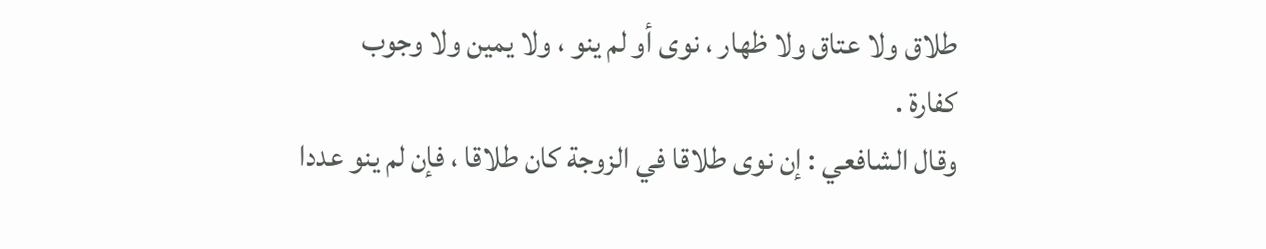طلاق ولا عتاق ولا ظهار ، نوى أو لم ينو ، ولا يمين ولا وجوب
كفارة .
وقال الشافعي : إن نوى طلاقا في الزوجة كان طلاقا ، فإن لم ينو عددا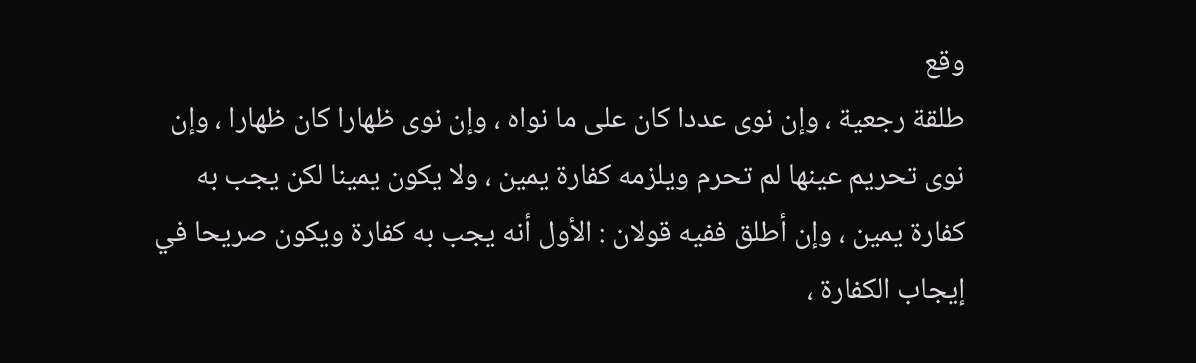وقع
طلقة رجعية ، وإن نوى عددا كان على ما نواه ، وإن نوى ظهارا كان ظهارا ، وإن
نوى تحريم عينها لم تحرم ويلزمه كفارة يمين ، ولا يكون يمينا لكن يجب به
كفارة يمين ، وإن أطلق ففيه قولان : الأول أنه يجب به كفارة ويكون صريحا في
إيجاب الكفارة ،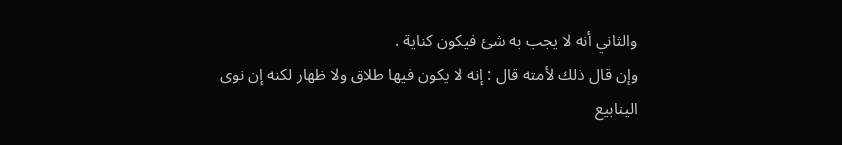والثاني أنه لا يجب به شئ فيكون كناية .
وإن قال ذلك لأمته قال : إنه لا يكون فيها طلاق ولا ظهار لكنه إن نوى
الينابيع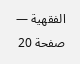الفقهية — صفحة 20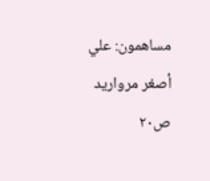مساهمون: علي أصغر مرواريد
ص٢٠